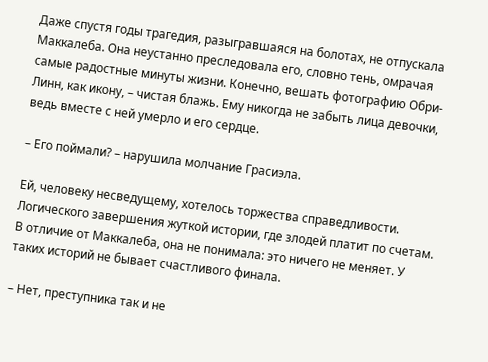Даже спустя годы трагедия, разыгравшаяся на болотах, не отпускала Маккалеба. Она неустанно преследовала его, словно тень, омрачая самые радостные минуты жизни. Конечно, вешать фотографию Обри-Линн, как икону, – чистая блажь. Ему никогда не забыть лица девочки, ведь вместе с ней умерло и его сердце.

– Его поймали? – нарушила молчание Грасиэла.

Ей, человеку несведущему, хотелось торжества справедливости. Логического завершения жуткой истории, где злодей платит по счетам. В отличие от Маккалеба, она не понимала: это ничего не меняет. У таких историй не бывает счастливого финала.

– Нет, преступника так и не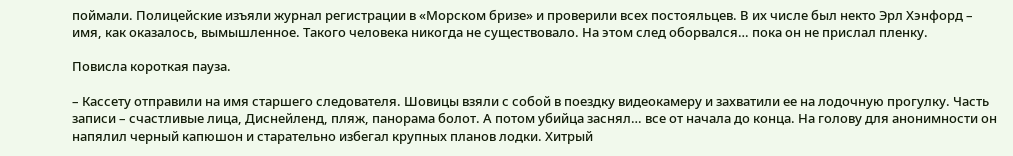поймали. Полицейские изъяли журнал регистрации в «Морском бризе» и проверили всех постояльцев. В их числе был некто Эрл Хэнфорд – имя, как оказалось, вымышленное. Такого человека никогда не существовало. На этом след оборвался… пока он не прислал пленку.

Повисла короткая пауза.

– Кассету отправили на имя старшего следователя. Шовицы взяли с собой в поездку видеокамеру и захватили ее на лодочную прогулку. Часть записи – счастливые лица, Диснейленд, пляж, панорама болот. А потом убийца заснял… все от начала до конца. На голову для анонимности он напялил черный капюшон и старательно избегал крупных планов лодки. Хитрый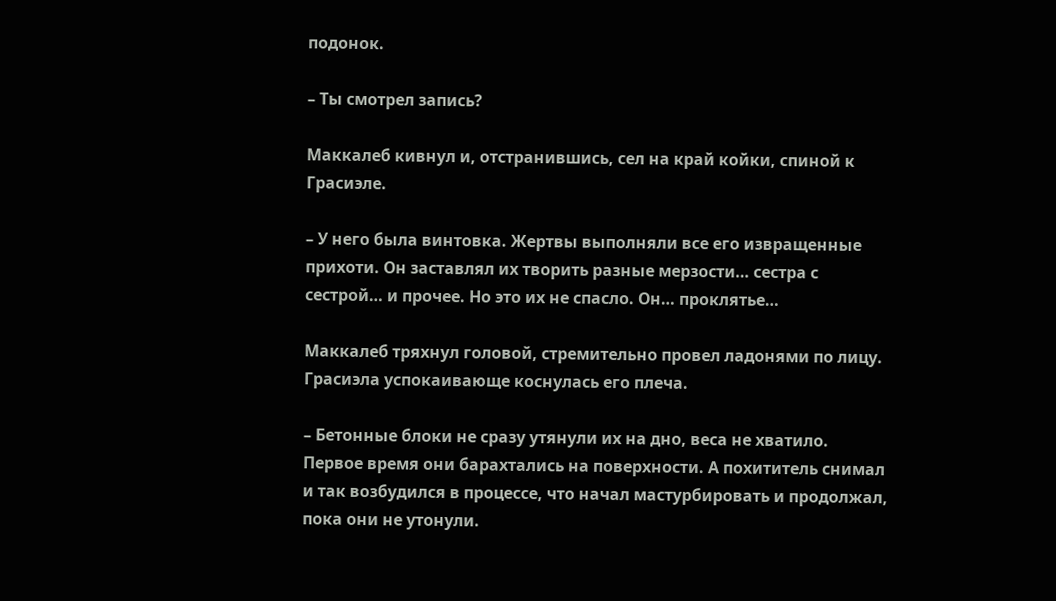подонок.

– Ты смотрел запись?

Маккалеб кивнул и, отстранившись, сел на край койки, спиной к Грасиэле.

– У него была винтовка. Жертвы выполняли все его извращенные прихоти. Он заставлял их творить разные мерзости… сестра с сестрой… и прочее. Но это их не спасло. Он… проклятье…

Маккалеб тряхнул головой, стремительно провел ладонями по лицу. Грасиэла успокаивающе коснулась его плеча.

– Бетонные блоки не сразу утянули их на дно, веса не хватило. Первое время они барахтались на поверхности. А похититель снимал и так возбудился в процессе, что начал мастурбировать и продолжал, пока они не утонули.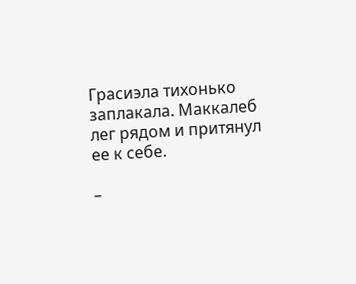Грасиэла тихонько заплакала. Маккалеб лег рядом и притянул ее к себе.

–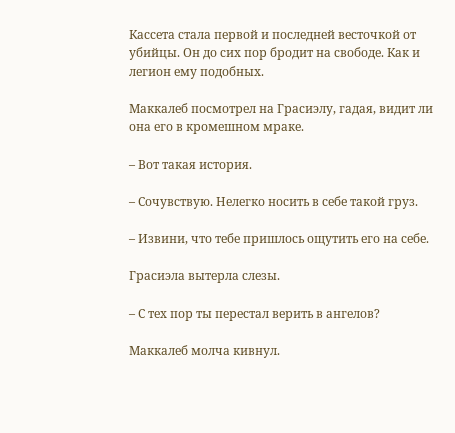Кассета стала первой и последней весточкой от убийцы. Он до сих пор бродит на свободе. Как и легион ему подобных.

Маккалеб посмотрел на Грасиэлу, гадая, видит ли она его в кромешном мраке.

– Вот такая история.

– Сочувствую. Нелегко носить в себе такой груз.

– Извини, что тебе пришлось ощутить его на себе.

Грасиэла вытерла слезы.

– С тех пор ты перестал верить в ангелов?

Маккалеб молча кивнул.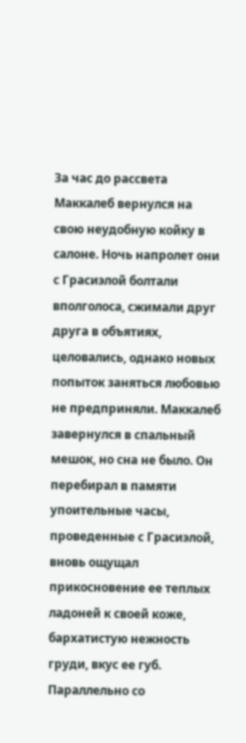За час до рассвета Маккалеб вернулся на свою неудобную койку в салоне. Ночь напролет они с Грасиэлой болтали вполголоса, сжимали друг друга в объятиях, целовались, однако новых попыток заняться любовью не предприняли. Маккалеб завернулся в спальный мешок, но сна не было. Он перебирал в памяти упоительные часы, проведенные с Грасиэлой, вновь ощущал прикосновение ее теплых ладоней к своей коже, бархатистую нежность груди, вкус ее губ. Параллельно со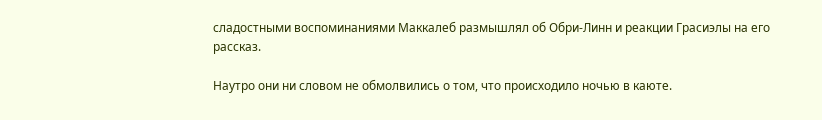сладостными воспоминаниями Маккалеб размышлял об Обри-Линн и реакции Грасиэлы на его рассказ.

Наутро они ни словом не обмолвились о том, что происходило ночью в каюте.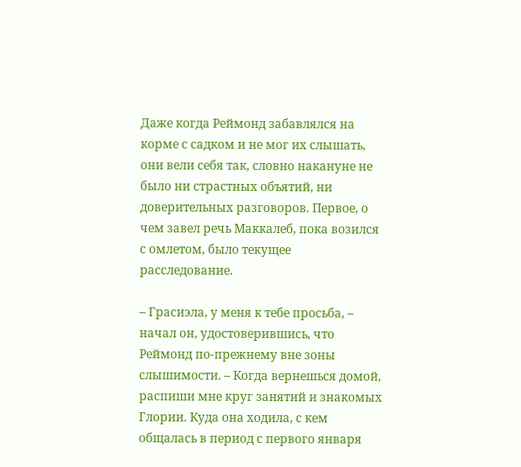Даже когда Реймонд забавлялся на корме с садком и не мог их слышать, они вели себя так, словно накануне не было ни страстных объятий, ни доверительных разговоров. Первое, о чем завел речь Маккалеб, пока возился с омлетом, было текущее расследование.

– Грасиэла, у меня к тебе просьба, – начал он, удостоверившись, что Реймонд по-прежнему вне зоны слышимости. – Когда вернешься домой, распиши мне круг занятий и знакомых Глории. Куда она ходила, с кем общалась в период с первого января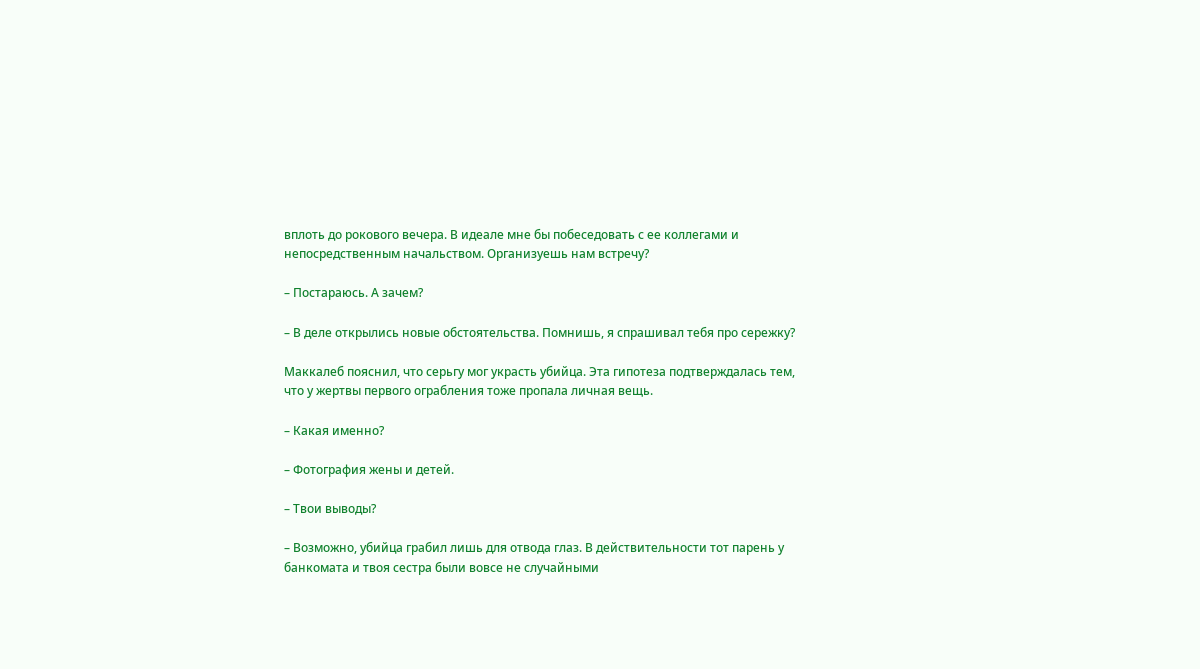вплоть до рокового вечера. В идеале мне бы побеседовать с ее коллегами и непосредственным начальством. Организуешь нам встречу?

– Постараюсь. А зачем?

– В деле открылись новые обстоятельства. Помнишь, я спрашивал тебя про сережку?

Маккалеб пояснил, что серьгу мог украсть убийца. Эта гипотеза подтверждалась тем, что у жертвы первого ограбления тоже пропала личная вещь.

– Какая именно?

– Фотография жены и детей.

– Твои выводы?

– Возможно, убийца грабил лишь для отвода глаз. В действительности тот парень у банкомата и твоя сестра были вовсе не случайными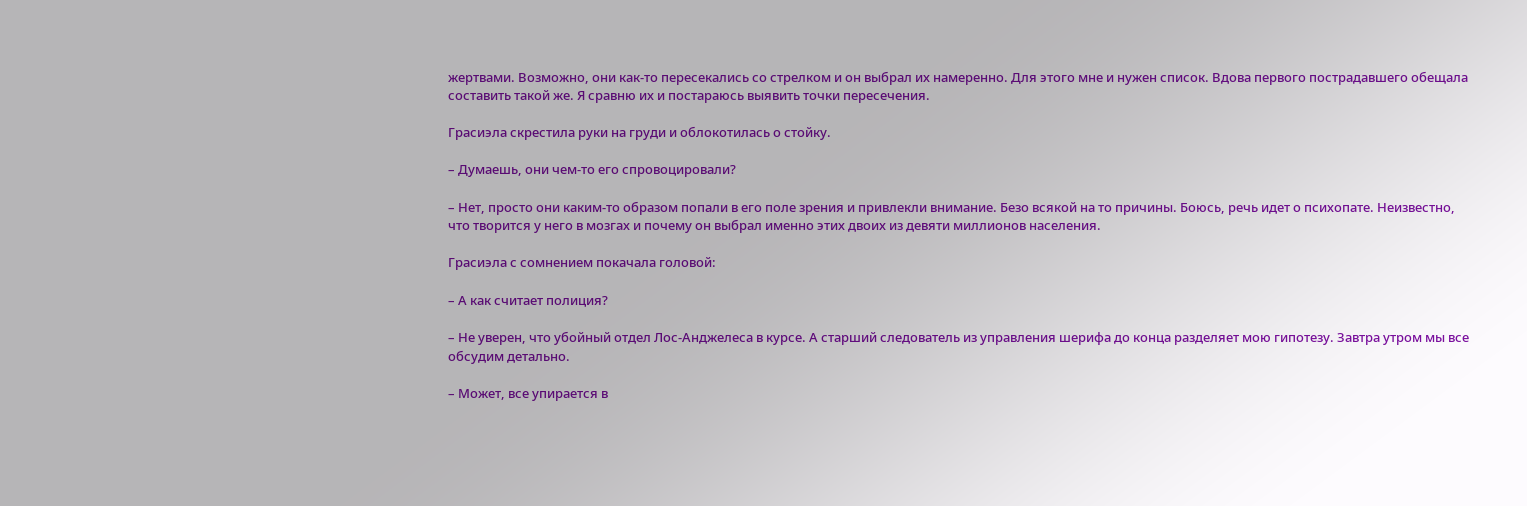жертвами. Возможно, они как-то пересекались со стрелком и он выбрал их намеренно. Для этого мне и нужен список. Вдова первого пострадавшего обещала составить такой же. Я сравню их и постараюсь выявить точки пересечения.

Грасиэла скрестила руки на груди и облокотилась о стойку.

– Думаешь, они чем-то его спровоцировали?

– Нет, просто они каким-то образом попали в его поле зрения и привлекли внимание. Безо всякой на то причины. Боюсь, речь идет о психопате. Неизвестно, что творится у него в мозгах и почему он выбрал именно этих двоих из девяти миллионов населения.

Грасиэла с сомнением покачала головой:

– А как считает полиция?

– Не уверен, что убойный отдел Лос-Анджелеса в курсе. А старший следователь из управления шерифа до конца разделяет мою гипотезу. Завтра утром мы все обсудим детально.

– Может, все упирается в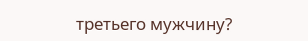третьего мужчину?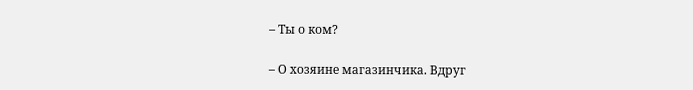– Ты о ком?

– О хозяине магазинчика. Вдруг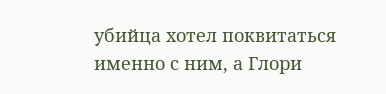убийца хотел поквитаться именно с ним, а Глори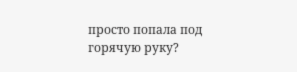просто попала под горячую руку?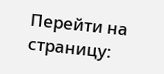Перейти на страницу: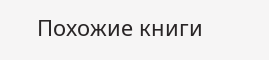Похожие книги